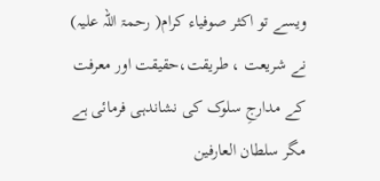ویسے تو اکثر صوفیاء کرام( رحمۃ اللہ علیہ) نے شریعت ، طریقت،حقیقت اور معرفت کے مدارجِ سلوک کی نشاندہی فرمائی ہے مگر سلطان العارفین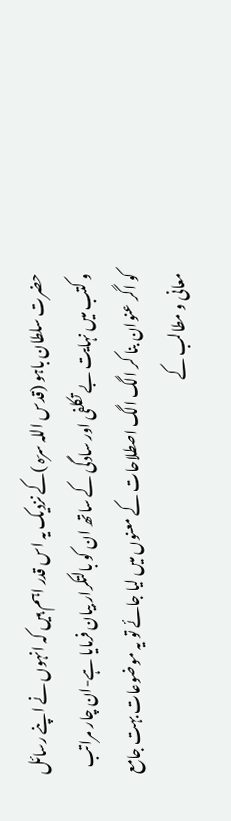حضرت سلطان باہو (قدس اللہ سرّہ )کے نزدیک یہ اس قدر اہم ہیں کہ انہوں نے اپنے رسائل و کتب میں نہایت بے تکلفی اور سادگی کے ساتھ ان کو بالتکرار بیان فرمایا ہے-ان چار مراتب کو اگر عنوان بنا کر الگ الگ اصطلاحات کے معنوں میں لیا جائے تو یہ موضوعات بہت جامع معانی و مطالب کے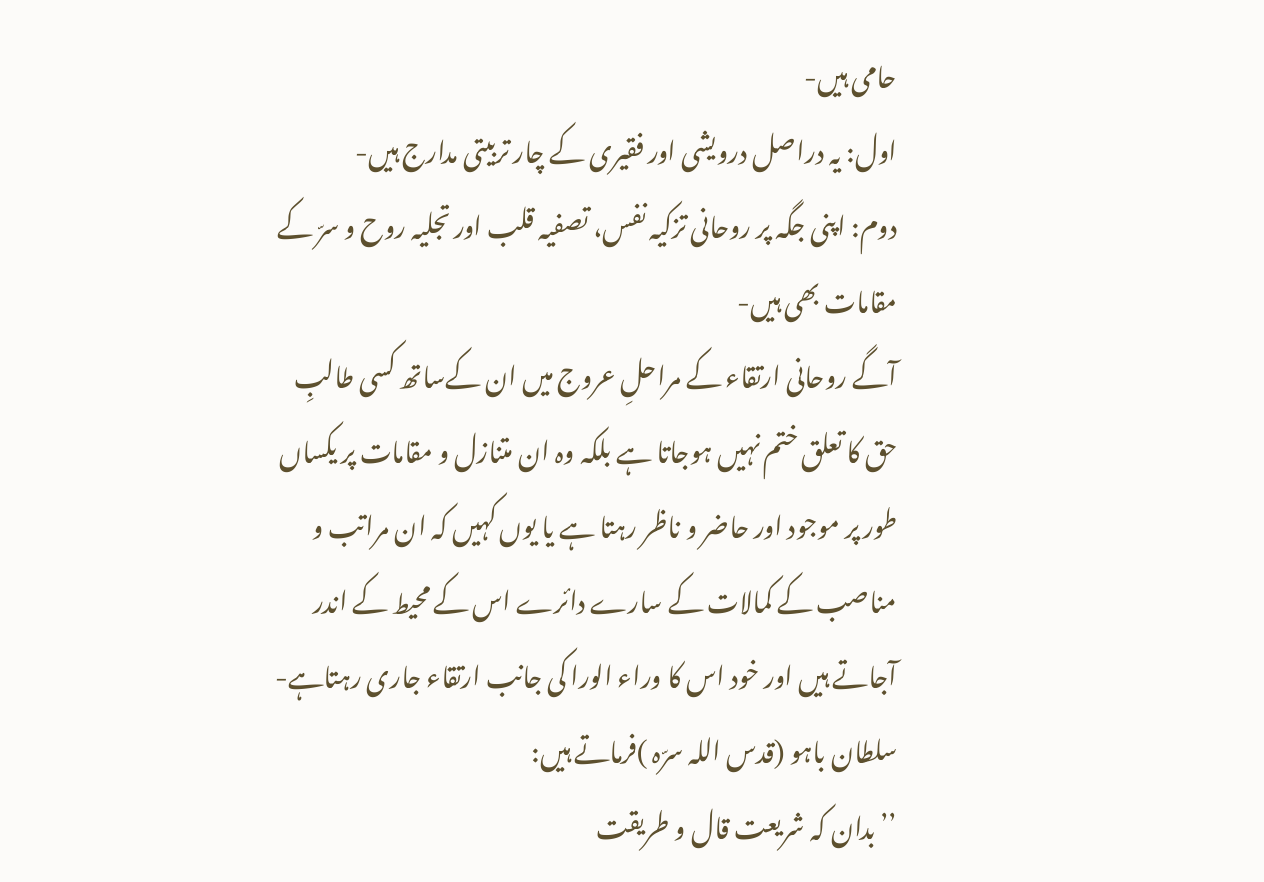حامی ہیں-
اول: یہ دراصل درویشی اور فقیری کے چار تربیتی مدارج ہیں-
دوم: اپنی جگہ پر روحانی تزکیہ نفس، تصفیہ قلب اور تجلیہ روح و سرّ کے مقامات بھی ہیں-
آگے روحانی ارتقاء کے مراحلِ عروج میں ان کےساتھ کسی طالبِ حق کا تعلق ختم نہیں ہوجاتا ہے بلکہ وہ ان متنازل و مقامات پر یکساں طور پر موجود اور حاضر و ناظر رہتا ہے یا یوں کہیں کہ ان مراتب و مناصب کے کمالات کے سارے دائرے اس کے محیط کے اندر آجاتے ہیں اور خود اس کا وراء الورا کی جانب ارتقاء جاری رہتاہے-سلطان باہو (قدس اللہ سرّہ )فرماتے ہیں:
’’بدان کہ شریعت قال و طریقت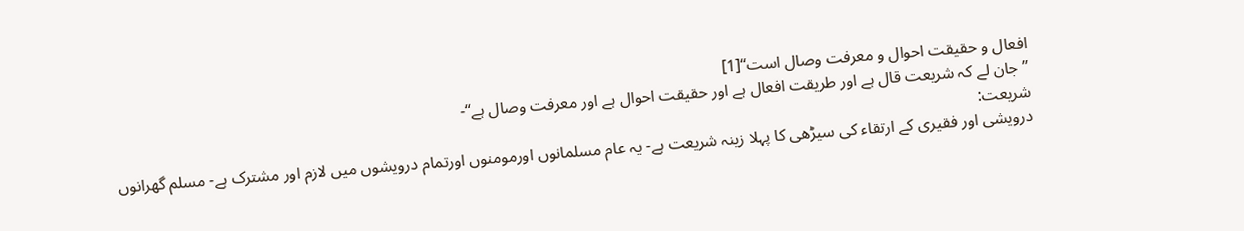افعال و حقیقت احوال و معرفت وصال است‘‘[1]
’’جان لے کہ شریعت قال ہے اور طریقت افعال ہے اور حقیقت احوال ہے اور معرفت وصال ہے‘‘-
شریعت:
درویشی اور فقیری کے ارتقاء کی سیڑھی کا پہلا زینہ شریعت ہے- یہ عام مسلمانوں اورمومنوں اورتمام درویشوں میں لازم اور مشترک ہے- مسلم گھرانوں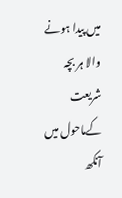میں پیدا ہونے والا ہر بچہ شریعت کےماحول میں آنکھ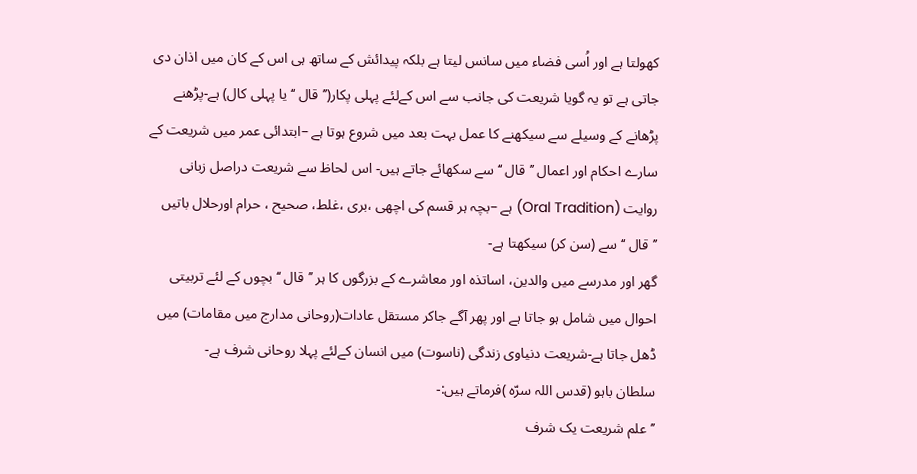کھولتا ہے اور اُسی فضاء میں سانس لیتا ہے بلکہ پیدائش کے ساتھ ہی اس کے کان میں اذان دی جاتی ہے تو یہ گویا شریعت کی جانب سے اس کےلئے پہلی پکار(’’قال ‘‘ یا پہلی کال) ہے-پڑھنے پڑھانے کے وسیلے سے سیکھنے کا عمل بہت بعد میں شروع ہوتا ہے –ابتدائی عمر میں شریعت کے سارے احکام اور اعمال ’’قال ‘‘سے سکھائے جاتے ہیں- اس لحاظ سے شریعت دراصل زبانی روایت (Oral Tradition) ہے –بچہ ہر قسم کی اچھی ،بری ،غلط، صحیح ، حرام اورحلال باتیں ’’قال ‘‘ سے (سن کر) سیکھتا ہے-
گھر اور مدرسے میں والدین، اساتذہ اور معاشرے کے بزرگوں کا ہر ’’قال ‘‘ بچوں کے لئے تربیتی احوال میں شامل ہو جاتا ہے اور پھر آگے جاکر مستقل عادات(روحانی مدارج میں مقامات) میں ڈھل جاتا ہے-شریعت دنیاوی زندگی (ناسوت) میں انسان کےلئے پہلا روحانی شرف ہے-
سلطان باہو (قدس اللہ سرّہ )فرماتے ہیں:-
’’علم شریعت یک شرف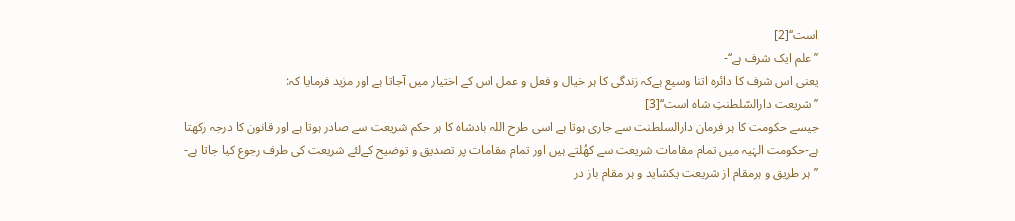است‘‘[2]
’’علم ایک شرف ہے‘‘-
یعنی اس شرف کا دائرہ اتنا وسیع ہےکہ زندگی کا ہر خیال و فعل و عمل اس کے اختیار میں آجاتا ہے اور مزید فرمایا کہ:
’’شریعت دارالسّلطنتِ شاہ است‘‘[3]
جیسے حکومت کا ہر فرمان دارالسلطنت سے جاری ہوتا ہے اسی طرح اللہ بادشاہ کا ہر حکم شریعت سے صادر ہوتا ہے اور قانون کا درجہ رکھتا ہے-حکومت الہٰیہ میں تمام مقامات شریعت سے کھُلتے ہیں اور تمام مقامات پر تصدیق و توضیح کےلئے شریعت کی طرف رجوع کیا جاتا ہے-
’’ہر طریق و ہرمقام از شریعت یکشاید و ہر مقام باز در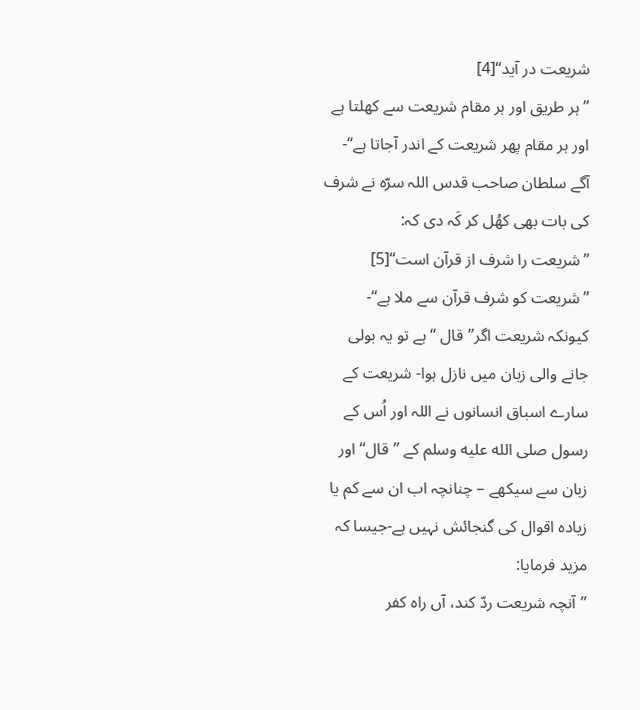شریعت در آید‘‘[4]
’’ہر طریق اور ہر مقام شریعت سے کھلتا ہے اور ہر مقام پھر شریعت کے اندر آجاتا ہے‘‘-
آگے سلطان صاحب قدس اللہ سرّہ نے شرف کی بات بھی کھُل کر کَہ دی کہ:
’’شریعت را شرف از قرآن است‘‘[5]
’’شریعت کو شرف قرآن سے ملا ہے‘‘-
کیونکہ شریعت اگر’’قال ‘‘ہے تو یہ بولی جانے والی زبان میں نازل ہوا- شریعت کے سارے اسباق انسانوں نے اللہ اور اُس کے رسول صلى الله عليه وسلم کے ’’قال‘‘ اور زبان سے سیکھے – چنانچہ اب ان سے کم یا زیادہ اقوال کی گنجائش نہیں ہے-جیسا کہ مزید فرمایا:
’’آنچہ شریعت ردّ کند، آں راہ کفر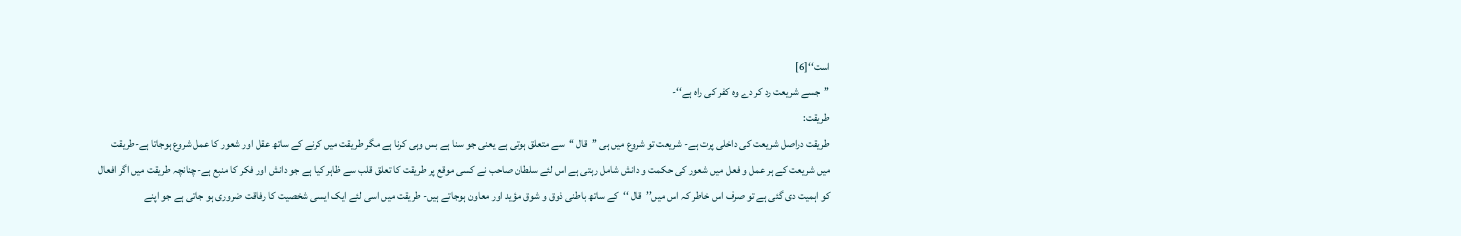است‘‘[6]
’’جسے شریعت رد کر دے وہ کفر کی راہ ہے‘‘-
طریقت:
طریقت دراصل شریعت کی داخلی پرت ہے- شریعت تو شروع میں ہی ’’قال ‘‘سے متعلق ہوتی ہے یعنی جو سنا ہے بس وہی کرنا ہے مگر طریقت میں کرنے کے ساتھ عقل اور شعور کا عمل شروع ہوجاتا ہے-طریقت میں شریعت کے ہر عمل و فعل میں شعور کی حکمت و دانش شامل رہتی ہے اس لئے سلطان صاحب نے کسی موقع پر طریقت کا تعلق قلب سے ظاہر کیا ہے جو دانش اور فکر کا منبع ہے-چنانچہ طریقت میں اگر افعال کو اہمیت دی گئی ہے تو صرف اس خاطر کہ اس میں’’قال ‘‘کے ساتھ باطنی ذوق و شوق مؤید اور معاون ہوجاتے ہیں- طریقت میں اسی لئے ایک ایسی شخصیت کا رفاقت ضروری ہو جاتی ہے جو اپنے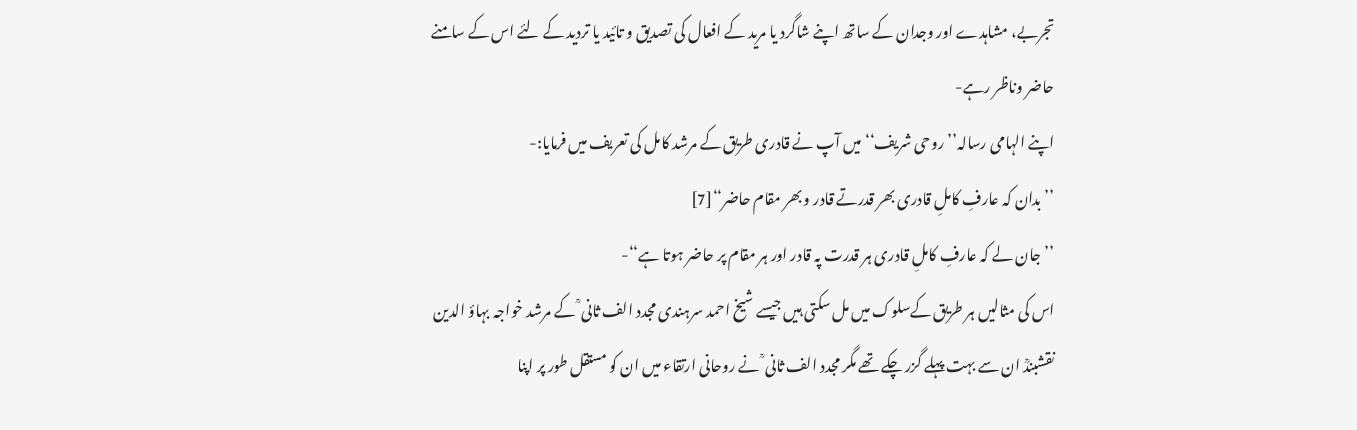تجربے، مشاہدے اور وجدان کے ساتھ اپنے شاگرد یا مرید کے افعال کی تصدیق و تائید یا تردید کے لئے اس کے سامنے حاضر وناظر رہے-
اپنے الہامی رسالہ’’روحی شریف‘‘ میں آپ نے قادری طریق کے مرشد کامل کی تعریف میں فرمایا:-
’’بدان کہ عارفِ کاملِ قادری بھر قدرتے قادر و بھر مقام حاضر‘‘[7]
’’جان لے کہ عارفِ کاملِ قادری ہر قدرت پہ قادر اور ہر مقام پر حاضر ہوتا ہے‘‘-
اس کی مثالیں ہر طریق کےسلوک میں مل سکتی ہیں جیسے شیخ احمد سرہندی مجدد الف ثانی ؒ کے مرشد خواجہ بہاؤ الدین نقشبندؒ ان سے بہت پہلے گزر چکے تھے مگر مجدد الف ثانی ؒ نے روحانی ارتقاء میں ان کو مستقل طور پر اپنا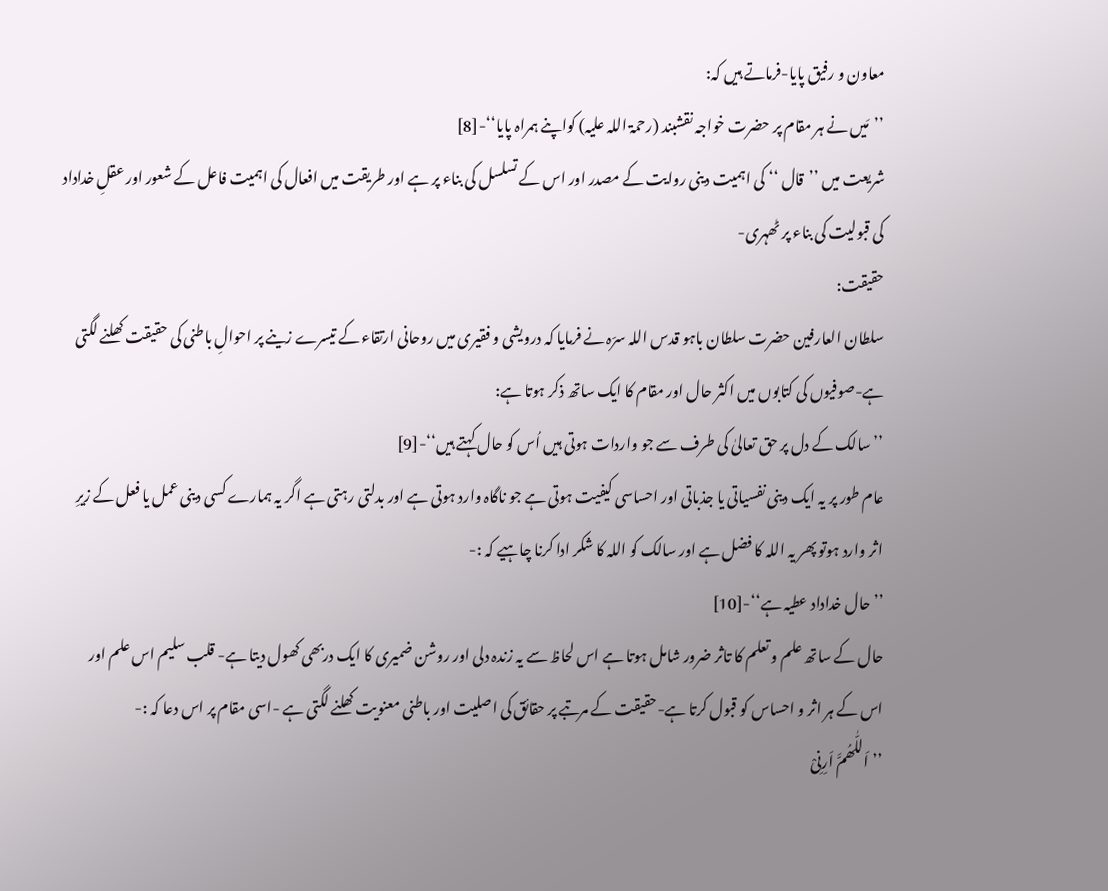معاون و رفیق پایا-فرماتے ہیں کہ:
’’مَیں نے ہر مقام پر حضرت خواجہ نقشبند (رحمۃ اللہ علیہ) کواپنے ہمراہ پایا‘‘-[8]
شریعت میں ’’قال ‘‘ کی اہمیت دینی روایت کے مصدر اور اس کے تسلسل کی بناء پر ہے اور طریقت میں افعال کی اہمیت فاعل کے شعور اور عقلِ خداداد کی قبولیت کی بناء پر ٹھہری-
حقیقت:
سلطان العارفین حضرت سلطان باہو قدس اللہ سرّہ نے فرمایا کہ درویشی و فقیری میں روحانی ارتقاء کے تیسرے زینے پر احوالِ باطنی کی حقیقت کھلنے لگتی ہے-صوفیوں کی کتابوں میں اکثر حال اور مقام کا ایک ساتھ ذکر ہوتا ہے:
’’سالک کے دل پر حق تعالیٰ کی طرف سے جو واردات ہوتی ہیں اُس کو حال کہتے ہیں‘‘-[9]
عام طور پر یہ ایک دینی نفسیاتی یا جذباتی اور احساسی کیفیت ہوتی ہے جو ناگاہ وارد ہوتی ہے اور بدلتی رہتی ہے اگر یہ ہمارے کسی دینی عمل یا فعل کے زیرِ اثر وارد ہوتو پھر یہ اللہ کا فضل ہے اور سالک کو اللہ کا شکر ادا کرنا چاہیے کہ :-
’’حال خداداد عطیہ ہے‘‘-[10]
حال کے ساتھ علم و تعلم کا تاثر ضرور شامل ہوتا ہے اس لحاظ سے یہ زندہ دلی اور روشن ضمیری کا ایک دربھی کھول دیتا ہے- قلب سلیم اس علم اور اس کے ہر اثر و احساس کو قبول کرتا ہے-حقیقت کے مرتبے پر حقائق کی اصلیت اور باطنی معنویت کھلنے لگتی ہے -اسی مقام پر اس دعا کہ :-
’’اَللّٰھُمَّ اَرِنِیْ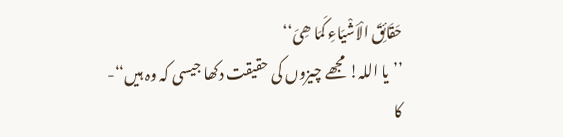حَقَائِقَ الْاَشْیَاءِ کَمَا ھِیَ‘‘
’’یا اللہ! مجھے چیزوں کی حقیقت دکھا جیسی کہ وہ ہیں‘‘-
کا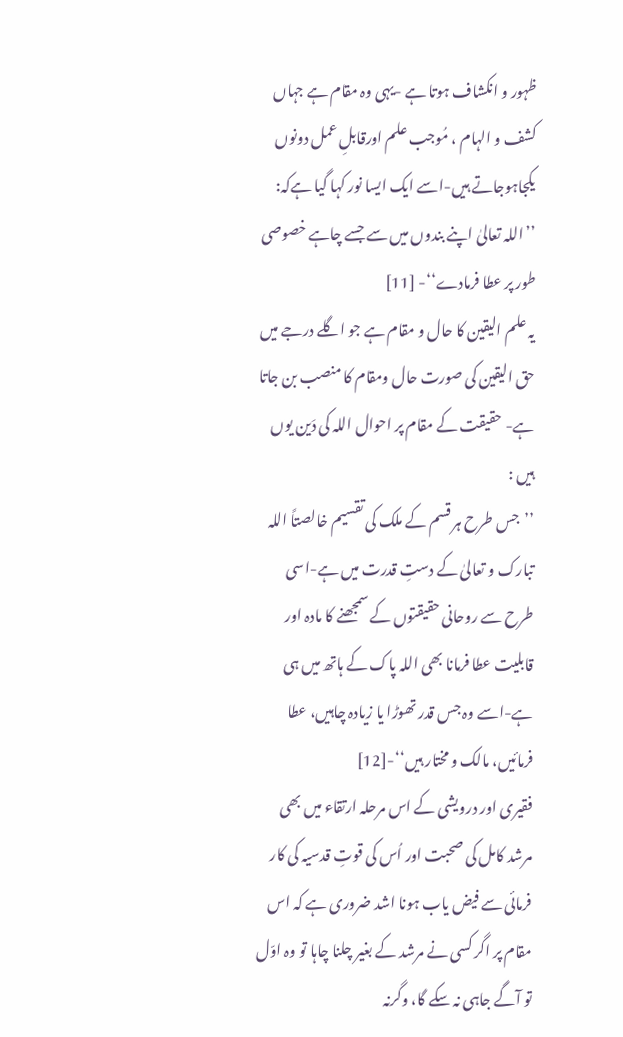ظہور و انکشاف ہوتا ہے -یہی وہ مقام ہے جہاں کشف و الہام ، مُوجب علم اورقابلِ عمل دونوں یکجاہوجاتے ہیں-اسے ایک ایسا نور کہا گیا ہےکہ:
’’اللہ تعالیٰ اپنے بندوں میں سے جسے چاہے خصوصی طور پر عطا فرمادے‘‘- [11]
یہ علم الیقین کا حال و مقام ہے جو اگلے درجے میں حق الیقین کی صورت حال ومقام کا منصب بن جاتا ہے- حقیقت کے مقام پر احوال اللہ کی دَین یوں ہیں :
’’جس طرح ہر قسم کے ملک کی تقسیم خالصتاً اللہ تبارک و تعالیٰ کے دستِ قدرت میں ہے-اسی طرح سے روحانی حقیقتوں کے سمجھنے کا مادہ اور قابلیت عطا فرمانا بھی اللہ پاک کے ہاتھ میں ہی ہے-اسے وہ جس قدر تھوڑا یا زیادہ چاہیں، عطا فرمائیں، مالک و مختار ہیں‘‘-[12]
فقیری اور درویشی کے اس مرحلہ ارتقاء میں بھی مرشد کامل کی صحبت اور اُس کی قوتِ قدسیہ کی کار فرمائی سے فیض یاب ہونا اشد ضروری ہے کہ اس مقام پر اگر کسی نے مرشد کے بغیر چلنا چاہا تو وہ اوّل تو آگے جاہی نہ سکے گا، وگرنہ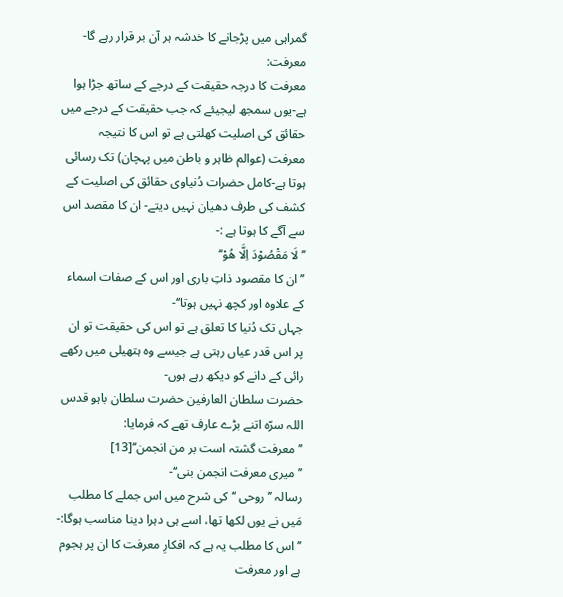گمراہی میں پڑجانے کا خدشہ ہر آن بر قرار رہے گا-
معرفت:
معرفت کا درجہ حقیقت کے درجے کے ساتھ جڑا ہوا ہے-یوں سمجھ لیجیئے کہ جب حقیقت کے درجے میں حقائق کی اصلیت کھلتی ہے تو اس کا نتیجہ معرفت (عوالم ظاہر و باطن میں پہچان) تک رسائی ہوتا ہے-کامل حضرات دُنیاوی حقائق کی اصلیت کے کشف کی طرف دھیان نہیں دیتے- ان کا مقصد اس سے آگے کا ہوتا ہے :-
’’لَا مَقْصُوْدَ اِلَّا ھُوْ‘‘
’’ان کا مقصود ذاتِ باری اور اس کے صفات اسماء کے علاوہ اور کچھ نہیں ہوتا‘‘-
جہاں تک دُنیا کا تعلق ہے تو اس کی حقیقت تو ان پر اس قدر عیاں رہتی ہے جیسے وہ ہتھیلی میں رکھے رائی کے دانے کو دیکھ رہے ہوں-
حضرت سلطان العارفین حضرت سلطان باہو قدس اللہ سرّہ اتنے بڑے عارف تھے کہ فرمایا:
’’معرفت گشتہ است بر من انجمن‘‘[13]
’’میری معرفت انجمن بنی‘‘-
رسالہ ’’روحی ‘‘کی شرح میں اس جملے کا مطلب مَیں نے یوں لکھا تھا، اسے ہی دہرا دینا مناسب ہوگا:-
’’اس کا مطلب یہ ہے کہ افکارِ معرفت کا ان پر ہجوم ہے اور معرفت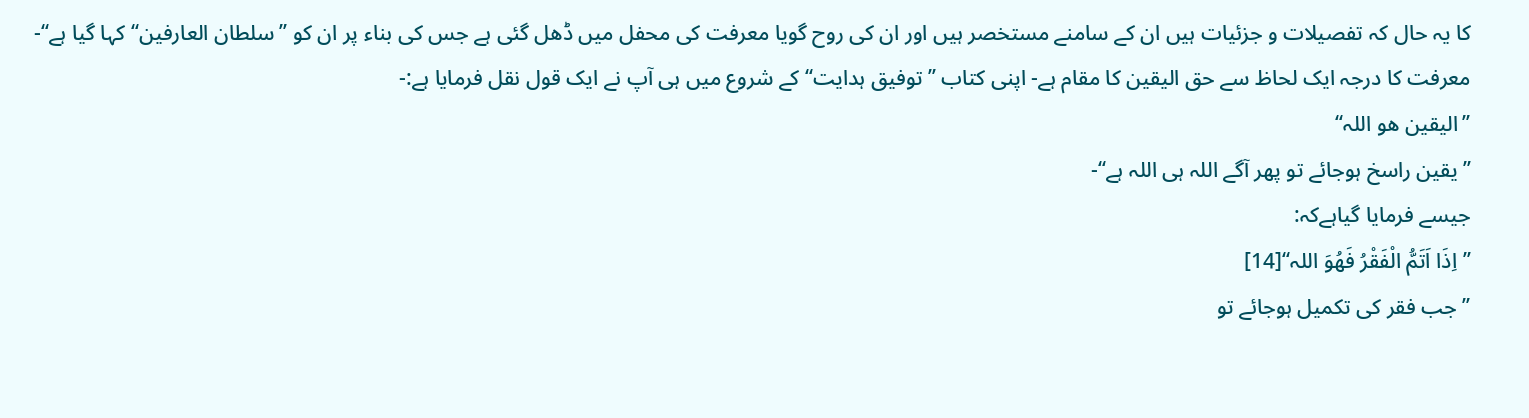کا یہ حال کہ تفصیلات و جزئیات ہیں ان کے سامنے مستخصر ہیں اور ان کی روح گویا معرفت کی محفل میں ڈھل گئی ہے جس کی بناء پر ان کو ’’سلطان العارفین‘‘کہا گیا ہے‘‘-
معرفت کا درجہ ایک لحاظ سے حق الیقین کا مقام ہے- اپنی کتاب ’’توفیق ہدایت‘‘ کے شروع میں ہی آپ نے ایک قول نقل فرمایا ہے:-
’’الیقین ھو اللہ‘‘
’’یقین راسخ ہوجائے تو پھر آگے اللہ ہی اللہ ہے‘‘-
جیسے فرمایا گیاہےکہ:
’’اِذَا اَتَمُّ الْفَقْرُ فَھُوَ اللہ‘‘[14]
’’جب فقر کی تکمیل ہوجائے تو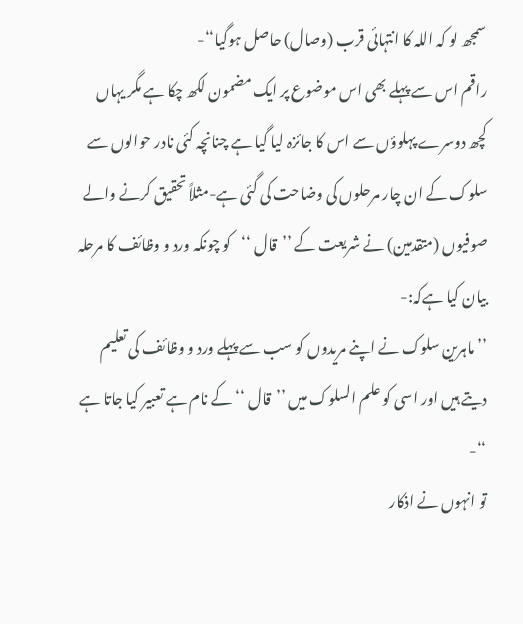سمجھ لو کہ اللہ کا انتہائی قرب (وصال) حاصل ہوگیا‘‘-
راقم اس سے پہلے بھی اس موضوع پر ایک مضمون لکھ چکا ہے مگر یہاں کچھ دوسرے پہلوؤں سے اس کا جائزہ لیا گیا ہے چنانچہ کئی نادر حوالوں سے سلوک کے ان چار مرحلوں کی وضاحت کی گئی ہے-مثلاً تحقیق کرنے والے صوفیوں (متقدمین) نے شریعت کے ’’قال ‘‘کو چونکہ ورد و وظائف کا مرحلہ بیان کیا ہےکہ:-
’’ماہرین سلوک نے اپنے مریدوں کو سب سے پہلے ورد و وظائف کی تعلیم دیتے ہیں اور اسی کو علم السلوک میں ’’قال ‘‘کے نام ہے تعبیر کیا جاتا ہے ‘‘-
تو انہوں نے اذکار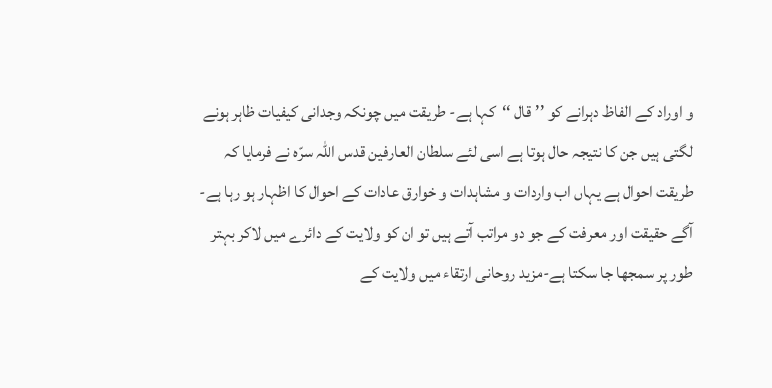و اوراد کے الفاظ دہرانے کو ’’قال ‘‘کہا ہے- طریقت میں چونکہ وجدانی کیفیات ظاہر ہونے لگتی ہیں جن کا نتیجہ حال ہوتا ہے اسی لئے سلطان العارفین قدس اللہ سرّہ نے فرمایا کہ طریقت احوال ہے یہاں اب واردات و مشاہدات و خوارق عادات کے احوال کا اظہار ہو رہا ہے-آگے حقیقت اور معرفت کے جو دو مراتب آتے ہیں تو ان کو ولایت کے دائرے میں لاکر بہتر طور پر سمجھا جا سکتا ہے-مزید روحانی ارتقاء میں ولایت کے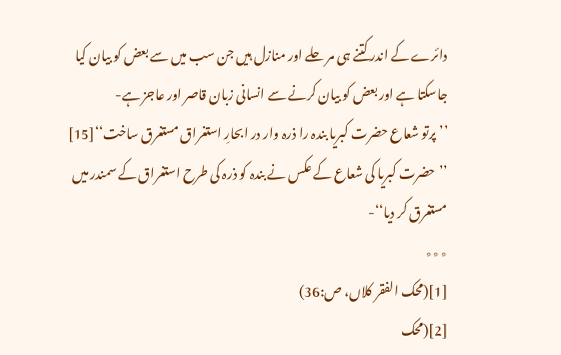دائرے کے اندر کتنے ہی مر حلے اور منازل ہیں جن سب میں سے بعض کو بیان کیا جاسکتا ہے اور بعض کو بیان کرنے سے انسانی زبان قاصر اور عاجز ہے-
’’پرتو شعاع حضرت کبریا بندہ را ذرہ وار در ابحارِ استغراق مستغرق ساخت‘‘[15]
’’حضرت کبریا کی شعاع کے عکس نے بندہ کو ذرہ کی طرح استغراق کے سمندر میں مستغرق کر دیا‘‘-
٭٭٭
[1](محک الفقر کلاں، ص:36)
[2](محک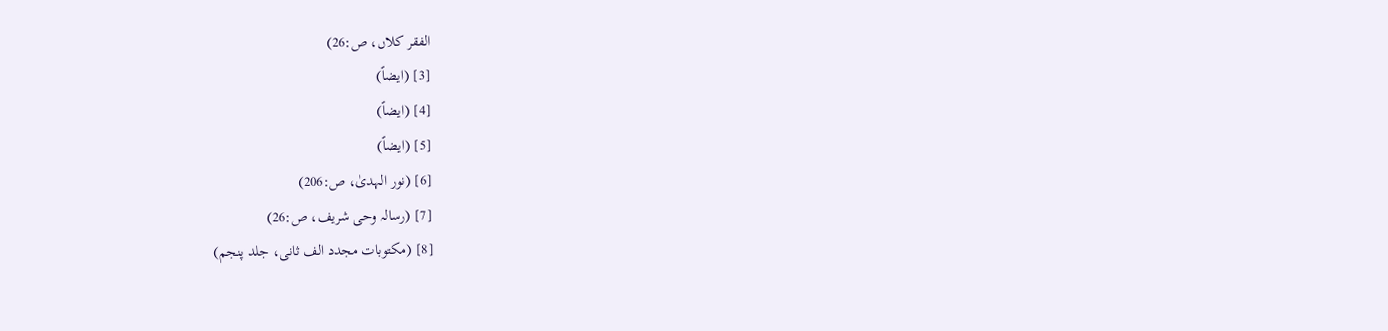الفقر کلاں، ص:26)
[3] (ایضاً)
[4] (ایضاً)
[5] (ایضاً)
[6] (نور الہدیٰ، ص:206)
[7] (رسالہ وحی شریف، ص:26)
[8] (مکتوبات مجدد الف ثانی، جلد پنجم)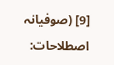[9] (صوفیانہ اصطلاحات: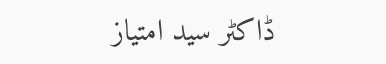ڈاکٹر سید امتیاز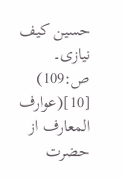حسین کیف نیازی۔ ص:109)
[10](عوارف المعارف از حضرت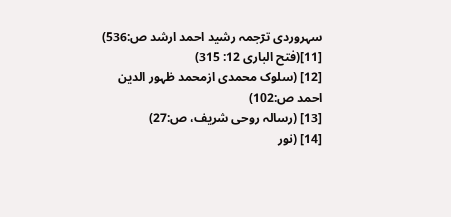سہروردی ترٓجمہ رشید احمد ارشد ص:536)
[11](فتح الباری 12: 315)
[12] (سلوک محمدی ازمحمد ظہور الدین احمد ص:102)
[13] (رسالہ روحی شریف، ص:27)
[14] (نور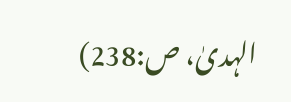الہدیٰ، ص:238)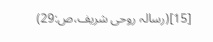[15](رسالہ روحی شریف،ص:29)